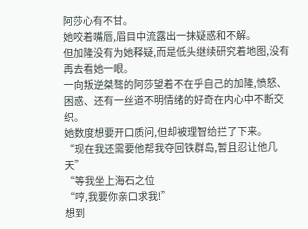阿莎心有不甘。
她咬着嘴唇,眉目中流露出一抹疑惑和不解。
但加隆没有为她释疑,而是低头继续研究着地图,没有再去看她一眼。
一向叛逆桀骜的阿莎望着不在乎自己的加隆,愤怒、困惑、还有一丝道不明情绪的好奇在内心中不断交织。
她数度想要开口质问,但却被理智给拦了下来。
“现在我还需要他帮我夺回铁群岛,暂且忍让他几天”
“等我坐上海石之位
“哼,我要你亲口求我!”
想到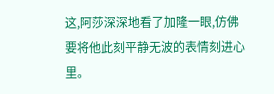这,阿莎深深地看了加隆一眼,仿佛要将他此刻平静无波的表情刻进心里。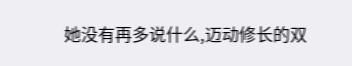她没有再多说什么,迈动修长的双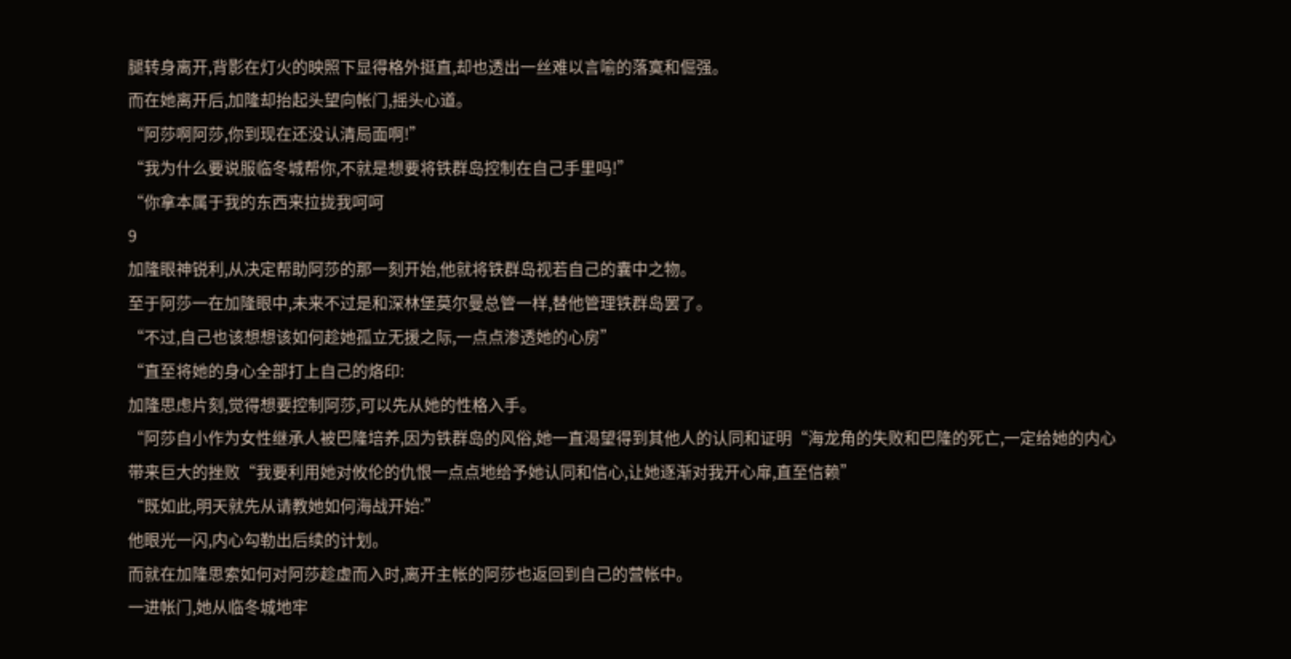腿转身离开,背影在灯火的映照下显得格外挺直,却也透出一丝难以言喻的落寞和倔强。
而在她离开后,加隆却抬起头望向帐门,摇头心道。
“阿莎啊阿莎,你到现在还没认清局面啊!”
“我为什么要说服临冬城帮你,不就是想要将铁群岛控制在自己手里吗!”
“你拿本属于我的东西来拉拢我呵呵
9
加隆眼神锐利,从决定帮助阿莎的那一刻开始,他就将铁群岛视若自己的囊中之物。
至于阿莎一在加隆眼中,未来不过是和深林堡莫尔曼总管一样,替他管理铁群岛罢了。
“不过,自己也该想想该如何趁她孤立无援之际,一点点渗透她的心房”
“直至将她的身心全部打上自己的烙印:
加隆思虑片刻,觉得想要控制阿莎,可以先从她的性格入手。
“阿莎自小作为女性继承人被巴隆培养,因为铁群岛的风俗,她一直渴望得到其他人的认同和证明“海龙角的失败和巴隆的死亡,一定给她的内心带来巨大的挫败“我要利用她对攸伦的仇恨一点点地给予她认同和信心,让她逐渐对我开心扉,直至信赖”
“既如此,明天就先从请教她如何海战开始:”
他眼光一闪,内心勾勒出后续的计划。
而就在加隆思索如何对阿莎趁虚而入时,离开主帐的阿莎也返回到自己的营帐中。
一进帐门,她从临冬城地牢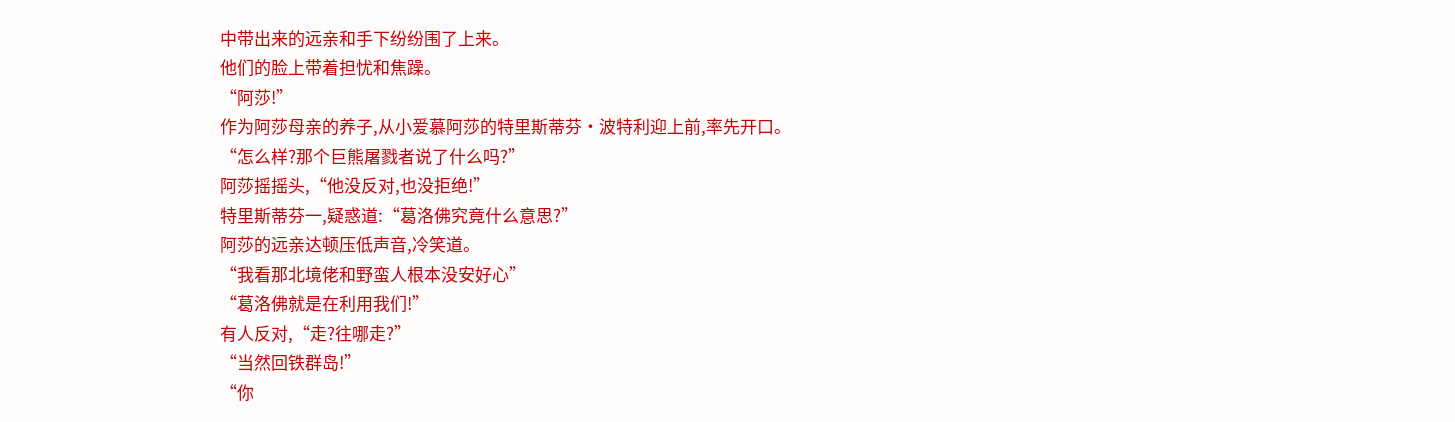中带出来的远亲和手下纷纷围了上来。
他们的脸上带着担忧和焦躁。
“阿莎!”
作为阿莎母亲的养子,从小爱慕阿莎的特里斯蒂芬·波特利迎上前,率先开口。
“怎么样?那个巨熊屠戮者说了什么吗?”
阿莎摇摇头,“他没反对,也没拒绝!”
特里斯蒂芬一,疑惑道:“葛洛佛究竟什么意思?”
阿莎的远亲达顿压低声音,冷笑道。
“我看那北境佬和野蛮人根本没安好心”
“葛洛佛就是在利用我们!”
有人反对,“走?往哪走?”
“当然回铁群岛!”
“你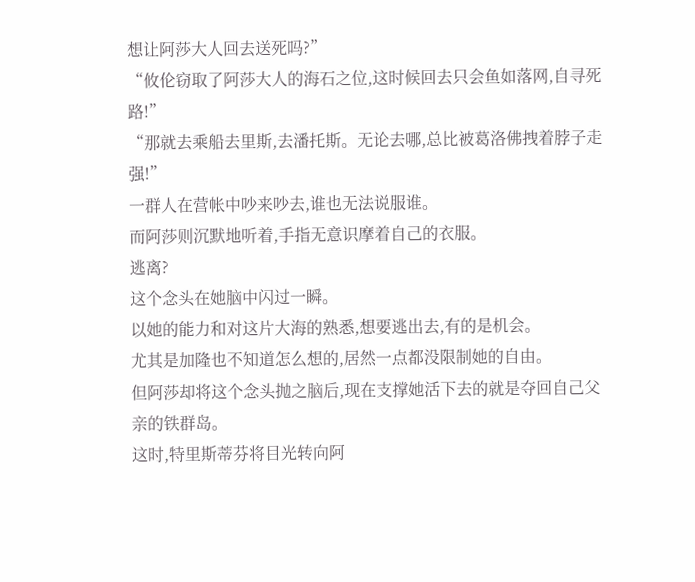想让阿莎大人回去送死吗?”
“攸伦窃取了阿莎大人的海石之位,这时候回去只会鱼如落网,自寻死路!”
“那就去乘船去里斯,去潘托斯。无论去哪,总比被葛洛佛拽着脖子走强!”
一群人在营帐中吵来吵去,谁也无法说服谁。
而阿莎则沉默地听着,手指无意识摩着自己的衣服。
逃离?
这个念头在她脑中闪过一瞬。
以她的能力和对这片大海的熟悉,想要逃出去,有的是机会。
尤其是加隆也不知道怎么想的,居然一点都没限制她的自由。
但阿莎却将这个念头抛之脑后,现在支撑她活下去的就是夺回自己父亲的铁群岛。
这时,特里斯蒂芬将目光转向阿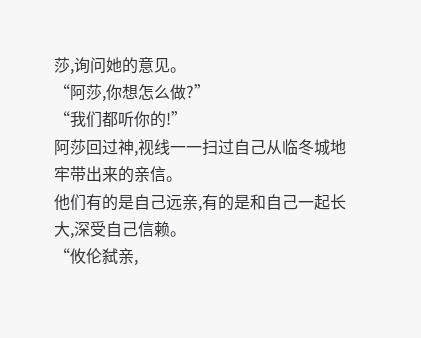莎,询问她的意见。
“阿莎,你想怎么做?”
“我们都听你的!”
阿莎回过神,视线一一扫过自己从临冬城地牢带出来的亲信。
他们有的是自己远亲,有的是和自己一起长大,深受自己信赖。
“攸伦弑亲,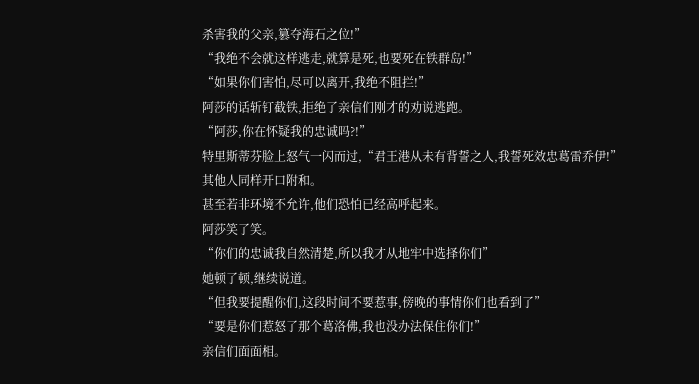杀害我的父亲,篡夺海石之位!”
“我绝不会就这样逃走,就算是死,也要死在铁群岛!”
“如果你们害怕,尽可以离开,我绝不阻拦!”
阿莎的话斩钉截铁,拒绝了亲信们刚才的劝说逃跑。
“阿莎,你在怀疑我的忠诚吗?!”
特里斯蒂芬脸上怒气一闪而过,“君王港从未有背誓之人,我誓死效忠葛雷乔伊!”
其他人同样开口附和。
甚至若非环境不允许,他们恐怕已经高呼起来。
阿莎笑了笑。
“你们的忠诚我自然清楚,所以我才从地牢中选择你们”
她顿了顿,继续说道。
“但我要提醒你们,这段时间不要惹事,傍晚的事情你们也看到了”
“要是你们惹怒了那个葛洛佛,我也没办法保住你们!”
亲信们面面相。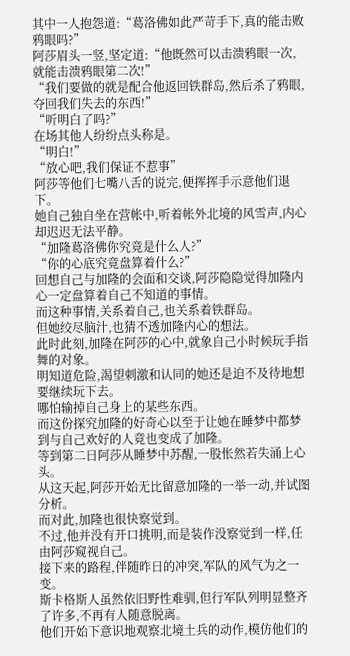其中一人抱怨道:“葛洛佛如此严苛手下,真的能击败鸦眼吗?”
阿莎眉头一竖,坚定道:“他既然可以击溃鸦眼一次,就能击溃鸦眼第二次!”
“我们要做的就是配合他返回铁群岛,然后杀了鸦眼,夺回我们失去的东西!”
“听明白了吗?”
在场其他人纷纷点头称是。
“明白!”
“放心吧,我们保证不惹事”
阿莎等他们七嘴八舌的说完,便挥挥手示意他们退下。
她自己独自坐在营帐中,听着帐外北境的风雪声,内心却迟迟无法平静。
“加隆葛洛佛你究竟是什么人?”
“你的心底究竟盘算着什么?”
回想自己与加隆的会面和交谈,阿莎隐隐觉得加隆内心一定盘算着自己不知道的事情。
而这种事情,关系着自己,也关系着铁群岛。
但她绞尽脑汁,也猜不透加隆内心的想法。
此时此刻,加隆在阿莎的心中,就象自己小时候玩手指舞的对象。
明知道危险,渴望刺激和认同的她还是迫不及待地想要继续玩下去。
哪怕输掉自己身上的某些东西。
而这份探究加隆的好奇心以至于让她在睡梦中都梦到与自己欢好的人竟也变成了加隆。
等到第二日阿莎从睡梦中苏醒,一股怅然若失涌上心头。
从这天起,阿莎开始无比留意加隆的一举一动,并试图分析。
而对此,加隆也很快察觉到。
不过,他并没有开口挑明,而是装作没察觉到一样,任由阿莎窥视自己。
接下来的路程,伴随昨日的冲突,军队的风气为之一变。
斯卡格斯人虽然依旧野性难驯,但行军队列明显整齐了许多,不再有人随意脱离。
他们开始下意识地观察北境土兵的动作,模仿他们的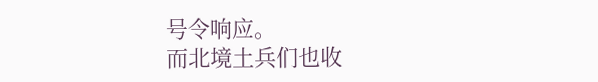号令响应。
而北境土兵们也收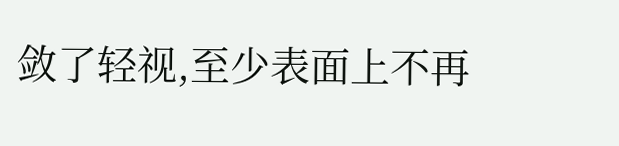敛了轻视,至少表面上不再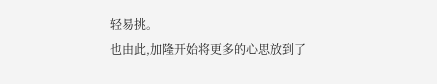轻易挑。
也由此,加隆开始将更多的心思放到了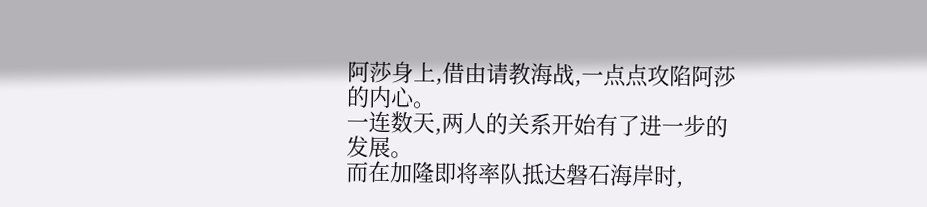阿莎身上,借由请教海战,一点点攻陷阿莎的内心。
一连数天,两人的关系开始有了进一步的发展。
而在加隆即将率队抵达磐石海岸时,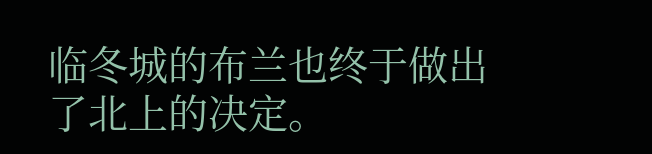临冬城的布兰也终于做出了北上的决定。